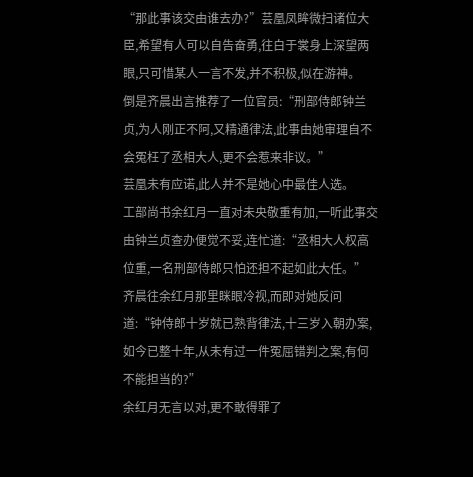“那此事该交由谁去办?”芸凰凤眸微扫诸位大臣,希望有人可以自告奋勇,往白于裳身上深望两眼,只可惜某人一言不发,并不积极,似在游神。
倒是齐晨出言推荐了一位官员:“刑部侍郎钟兰贞,为人刚正不阿,又精通律法,此事由她审理自不会冤枉了丞相大人,更不会惹来非议。”
芸凰未有应诺,此人并不是她心中最佳人选。
工部尚书余红月一直对未央敬重有加,一听此事交由钟兰贞查办便觉不妥,连忙道:“丞相大人权高位重,一名刑部侍郎只怕还担不起如此大任。”
齐晨往余红月那里眯眼冷视,而即对她反问道:“钟侍郎十岁就已熟背律法,十三岁入朝办案,如今已整十年,从未有过一件冤屈错判之案,有何不能担当的?”
余红月无言以对,更不敢得罪了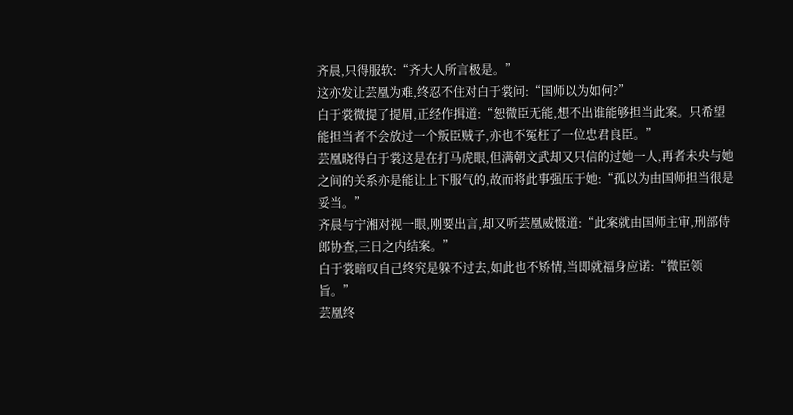齐晨,只得服软:“齐大人所言极是。”
这亦发让芸凰为难,终忍不住对白于裳问:“国师以为如何?”
白于裳微提了提眉,正经作揖道:“恕微臣无能,想不出谁能够担当此案。只希望能担当者不会放过一个叛臣贼子,亦也不冤枉了一位忠君良臣。”
芸凰晓得白于裳这是在打马虎眼,但满朝文武却又只信的过她一人,再者未央与她之间的关系亦是能让上下服气的,故而将此事强压于她:“孤以为由国师担当很是妥当。”
齐晨与宁湘对视一眼,刚要出言,却又听芸凰威慑道:“此案就由国师主审,刑部侍郎协查,三日之内结案。”
白于裳暗叹自己终究是躲不过去,如此也不矫情,当即就福身应诺:“微臣领旨。”
芸凰终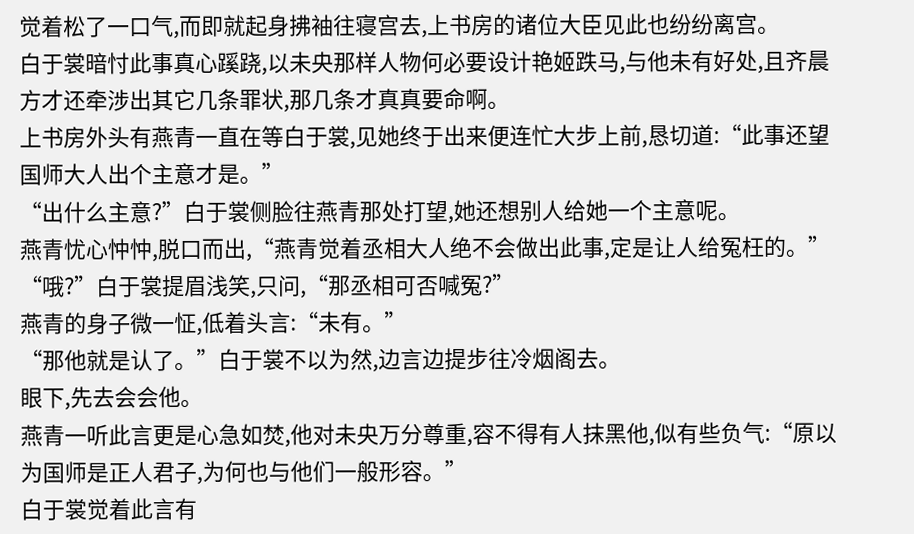觉着松了一口气,而即就起身拂袖往寝宫去,上书房的诸位大臣见此也纷纷离宫。
白于裳暗忖此事真心蹊跷,以未央那样人物何必要设计艳姬跌马,与他未有好处,且齐晨方才还牵涉出其它几条罪状,那几条才真真要命啊。
上书房外头有燕青一直在等白于裳,见她终于出来便连忙大步上前,恳切道:“此事还望国师大人出个主意才是。”
“出什么主意?”白于裳侧脸往燕青那处打望,她还想别人给她一个主意呢。
燕青忧心忡忡,脱口而出,“燕青觉着丞相大人绝不会做出此事,定是让人给冤枉的。”
“哦?”白于裳提眉浅笑,只问,“那丞相可否喊冤?”
燕青的身子微一怔,低着头言:“未有。”
“那他就是认了。”白于裳不以为然,边言边提步往冷烟阁去。
眼下,先去会会他。
燕青一听此言更是心急如焚,他对未央万分尊重,容不得有人抹黑他,似有些负气:“原以为国师是正人君子,为何也与他们一般形容。”
白于裳觉着此言有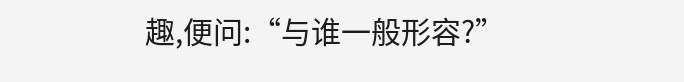趣,便问:“与谁一般形容?”